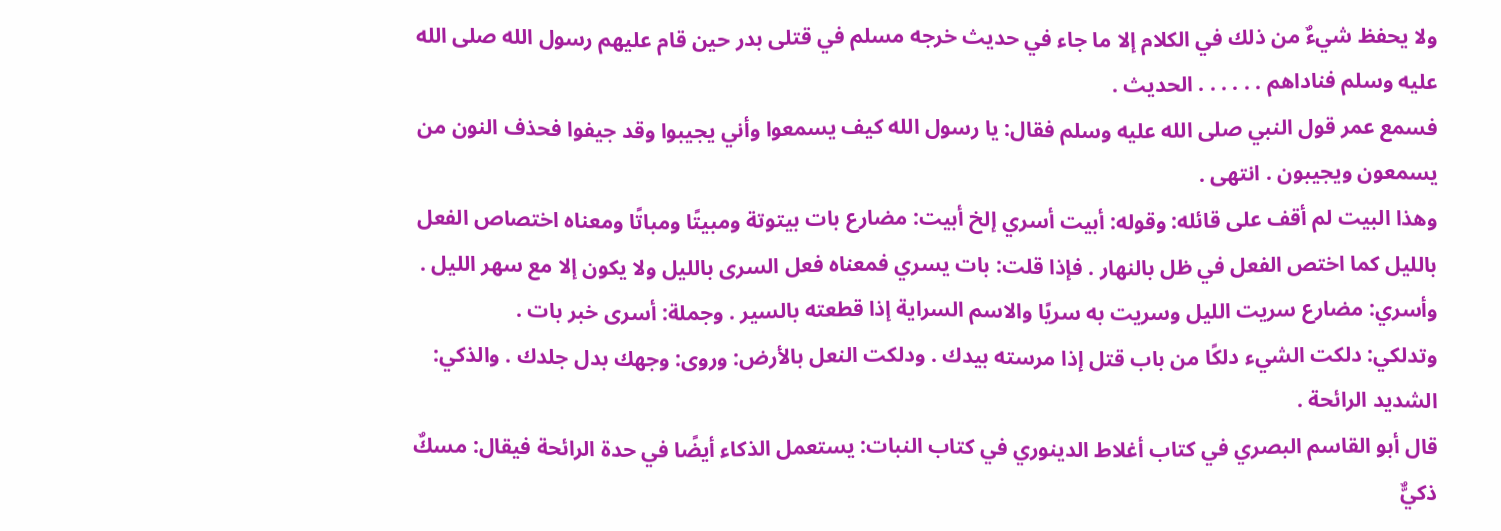ولا يحفظ شيءٌ من ذلك في الكلام إلا ما جاء في حديث خرجه مسلم في قتلى بدر حين قام عليهم رسول الله صلى الله عليه وسلم فناداهم . . . . . . الحديث .
فسمع عمر قول النبي صلى الله عليه وسلم فقال: يا رسول الله كيف يسمعوا وأني يجيبوا وقد جيفوا فحذف النون من يسمعون ويجيبون . انتهى .
وهذا البيت لم أقف على قائله: وقوله: أبيت أسري إلخ أبيت: مضارع بات بيتوتة ومبيتًا ومباتًا ومعناه اختصاص الفعل بالليل كما اختص الفعل في ظل بالنهار . فإذا قلت: بات يسري فمعناه فعل السرى بالليل ولا يكون إلا مع سهر الليل .
وأسري: مضارع سريت الليل وسريت به سريًا والاسم السراية إذا قطعته بالسير . وجملة: أسرى خبر بات .
وتدلكي: دلكت الشيء دلكًا من باب قتل إذا مرسته بيدك . ودلكت النعل بالأرض: وروى: وجهك بدل جلدك . والذكي: الشديد الرائحة .
قال أبو القاسم البصري في كتاب أغلاط الدينوري في كتاب النبات: يستعمل الذكاء أيضًا في حدة الرائحة فيقال: مسكٌ ذكيٌّ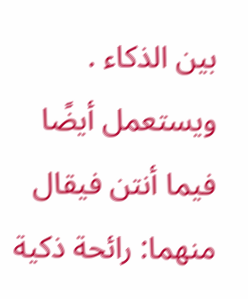بين الذكاء . ويستعمل أيضًا فيما أنتن فيقال منهما: رائحة ذكية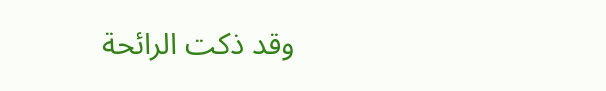وقد ذكت الرائحة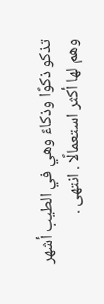تذكو ذكوًا وذكاءً وهي في الطيب أشهر وهم لها أكثر استعمالًا . انتهى .